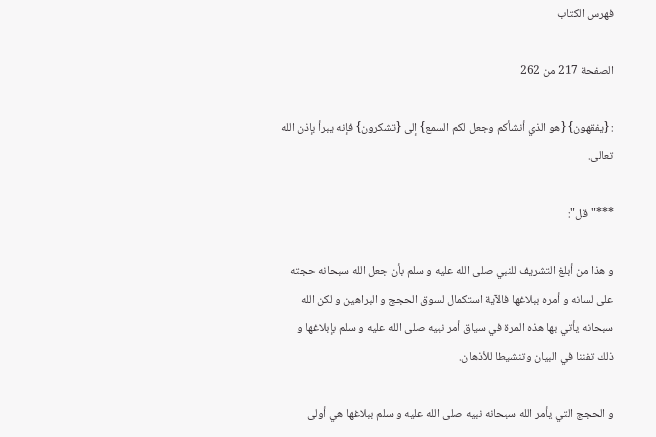فهرس الكتاب

الصفحة 217 من 262

: {يفقهون} {هو الذي أنشأكم وجعل لكم السمع} إلى {تشكرون} فإنه يبرأ بإذن الله تعالى.

***"قل":

و هذا من أبلغ التشريف للنبي صلى الله عليه و سلم بأن جعل الله سبحانه حجته على لسانه و أمره ببلاغها فالآية استكمال لسوق الحجج و البراهين و لكن الله سبحانه يأتي بها هذه المرة في سياق أمر نبيه صلى الله عليه و سلم بإبلاغها و ذلك تفننا في البيان وتنشيطا للأذهان.

و الحجج التي يأمر الله سبحانه نبيه صلى الله عليه و سلم ببلاغها هي أولى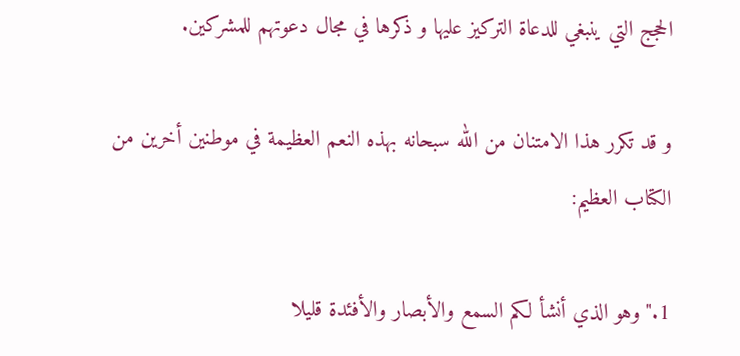الحجج التي ينبغي للدعاة التركيز عليها و ذكرها في مجال دعوتهم للمشركين.

و قد تكرر هذا الامتنان من الله سبحانه بهذه النعم العظيمة في موطنين أخرين من الكتاب العظيم:

1."وهو الذي أنشأ لكم السمع والأبصار والأفئدة قليلا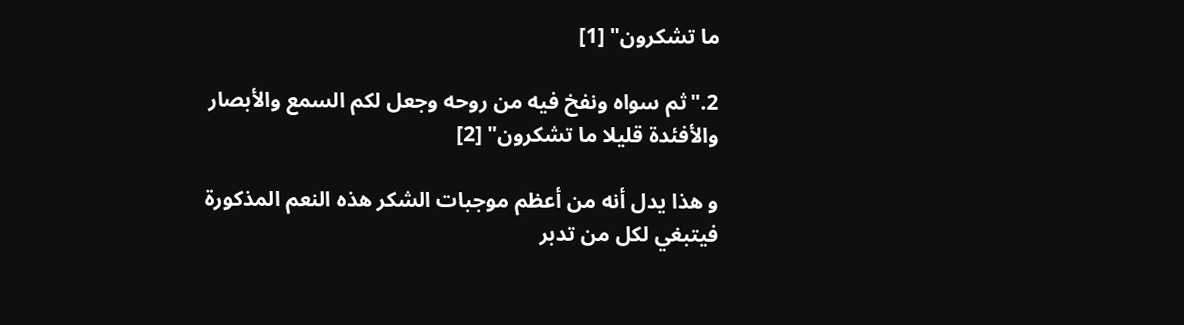ما تشكرون" [1]

2."ثم سواه ونفخ فيه من روحه وجعل لكم السمع والأبصار والأفئدة قليلا ما تشكرون" [2]

و هذا يدل أنه من أعظم موجبات الشكر هذه النعم المذكورة فيتبغي لكل من تدبر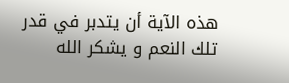هذه الآية أن يتدبر في قدر تلك النعم و يشكر الله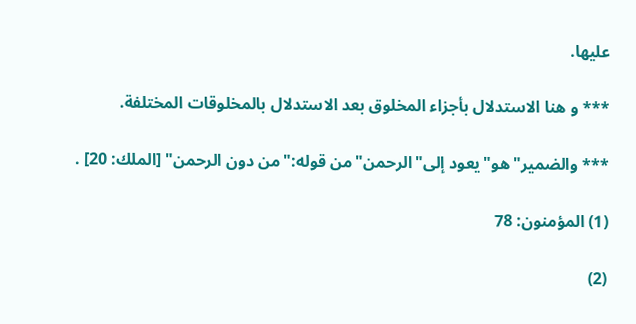عليها.

*** و هنا الاستدلال بأجزاء المخلوق بعد الاستدلال بالمخلوقات المختلفة.

*** والضمير"هو"يعود إلى"الرحمن"من قوله:"من دون الرحمن" [الملك: 20] .

(1) المؤمنون: 78

(2)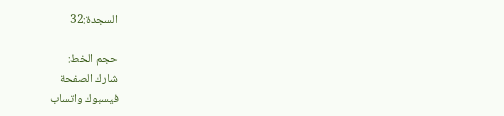السجدة:32

حجم الخط:
شارك الصفحة
فيسبوك واتساب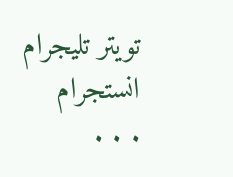تويتر تليجرام انستجرام
. . .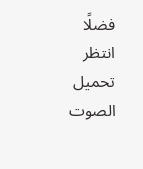فضلًا انتظر تحميل الصوت